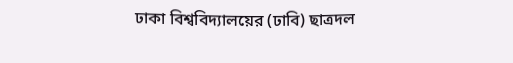ঢাকা বিশ্ববিদ্যালয়ের (ঢাবি) ছাত্রদল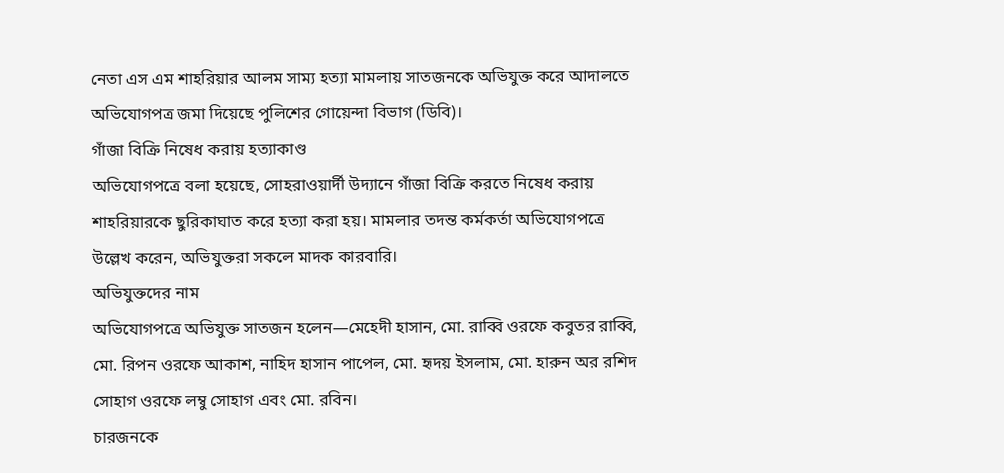নেতা এস এম শাহরিয়ার আলম সাম্য হত্যা মামলায় সাতজনকে অভিযুক্ত করে আদালতে অভিযোগপত্র জমা দিয়েছে পুলিশের গোয়েন্দা বিভাগ (ডিবি)।
গাঁজা বিক্রি নিষেধ করায় হত্যাকাণ্ড
অভিযোগপত্রে বলা হয়েছে, সোহরাওয়ার্দী উদ্যানে গাঁজা বিক্রি করতে নিষেধ করায় শাহরিয়ারকে ছুরিকাঘাত করে হত্যা করা হয়। মামলার তদন্ত কর্মকর্তা অভিযোগপত্রে উল্লেখ করেন, অভিযুক্তরা সকলে মাদক কারবারি।
অভিযুক্তদের নাম
অভিযোগপত্রে অভিযুক্ত সাতজন হলেন—মেহেদী হাসান, মো. রাব্বি ওরফে কবুতর রাব্বি, মো. রিপন ওরফে আকাশ, নাহিদ হাসান পাপেল, মো. হৃদয় ইসলাম, মো. হারুন অর রশিদ সোহাগ ওরফে লম্বু সোহাগ এবং মো. রবিন।
চারজনকে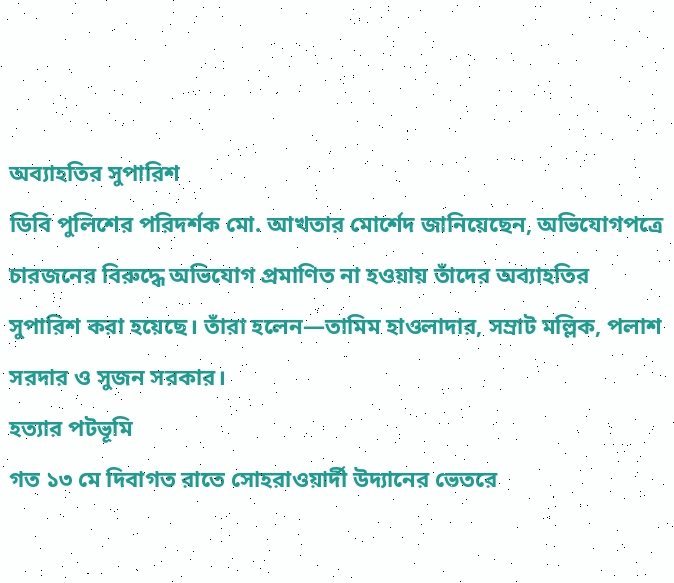অব্যাহতির সুপারিশ
ডিবি পুলিশের পরিদর্শক মো. আখতার মোর্শেদ জানিয়েছেন, অভিযোগপত্রে চারজনের বিরুদ্ধে অভিযোগ প্রমাণিত না হওয়ায় তাঁদের অব্যাহতির সুপারিশ করা হয়েছে। তাঁরা হলেন—তামিম হাওলাদার, সম্রাট মল্লিক, পলাশ সরদার ও সুজন সরকার।
হত্যার পটভূমি
গত ১৩ মে দিবাগত রাতে সোহরাওয়ার্দী উদ্যানের ভেতরে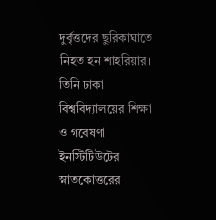দুর্বৃত্তদের ছুরিকাঘাতে নিহত হন শাহরিয়ার। তিনি ঢাকা বিশ্ববিদ্যালয়ের শিক্ষা ও গবেষণা ইনস্টিটিউটের স্নাতকোত্তরের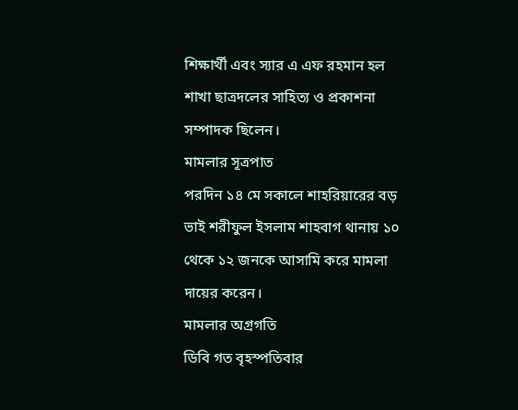শিক্ষার্থী এবং স্যার এ এফ রহমান হল শাখা ছাত্রদলের সাহিত্য ও প্রকাশনা সম্পাদক ছিলেন।
মামলার সূত্রপাত
পরদিন ১৪ মে সকালে শাহরিয়ারের বড় ভাই শরীফুল ইসলাম শাহবাগ থানায় ১০ থেকে ১২ জনকে আসামি করে মামলা দায়ের করেন।
মামলার অগ্রগতি
ডিবি গত বৃহস্পতিবার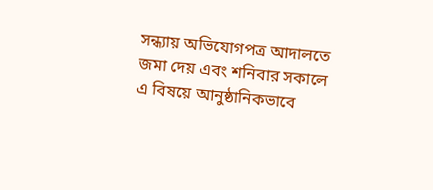সন্ধ্যায় অভিযোগপত্র আদালতে জমা দেয় এবং শনিবার সকালে এ বিষয়ে আনুষ্ঠানিকভাবে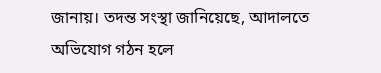জানায়। তদন্ত সংস্থা জানিয়েছে, আদালতে অভিযোগ গঠন হলে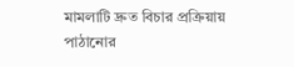মামলাটি দ্রুত বিচার প্রক্রিয়ায় পাঠানোর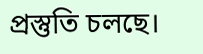প্রস্তুতি চলছে।